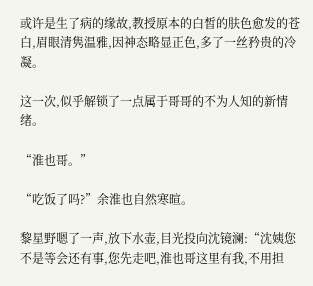或许是生了病的缘故,教授原本的白皙的肤色愈发的苍白,眉眼清隽温雅,因神态略显正色,多了一丝矜贵的冷凝。

这一次,似乎解锁了一点属于哥哥的不为人知的新情绪。

“淮也哥。”

“吃饭了吗?”余淮也自然寒暄。

黎星野嗯了一声,放下水壶,目光投向沈镜澜:“沈姨您不是等会还有事,您先走吧,淮也哥这里有我,不用担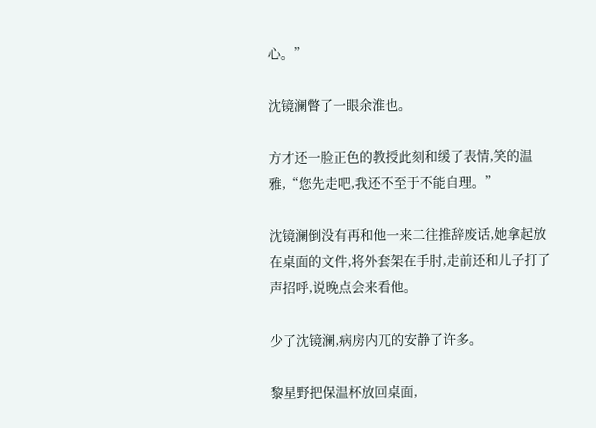心。”

沈镜澜瞥了一眼余淮也。

方才还一脸正色的教授此刻和缓了表情,笑的温雅,“您先走吧,我还不至于不能自理。”

沈镜澜倒没有再和他一来二往推辞废话,她拿起放在桌面的文件,将外套架在手肘,走前还和儿子打了声招呼,说晚点会来看他。

少了沈镜澜,病房内兀的安静了许多。

黎星野把保温杯放回桌面,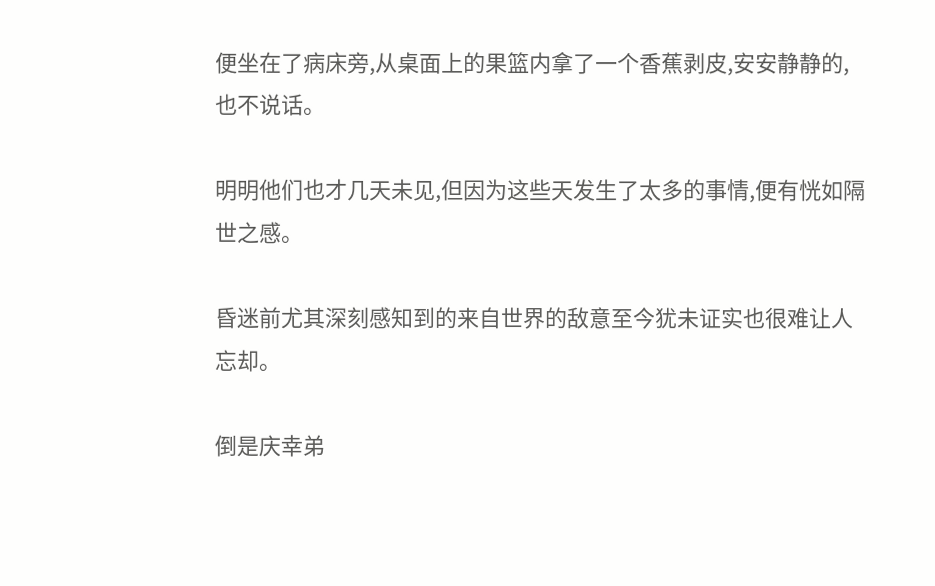便坐在了病床旁,从桌面上的果篮内拿了一个香蕉剥皮,安安静静的,也不说话。

明明他们也才几天未见,但因为这些天发生了太多的事情,便有恍如隔世之感。

昏迷前尤其深刻感知到的来自世界的敌意至今犹未证实也很难让人忘却。

倒是庆幸弟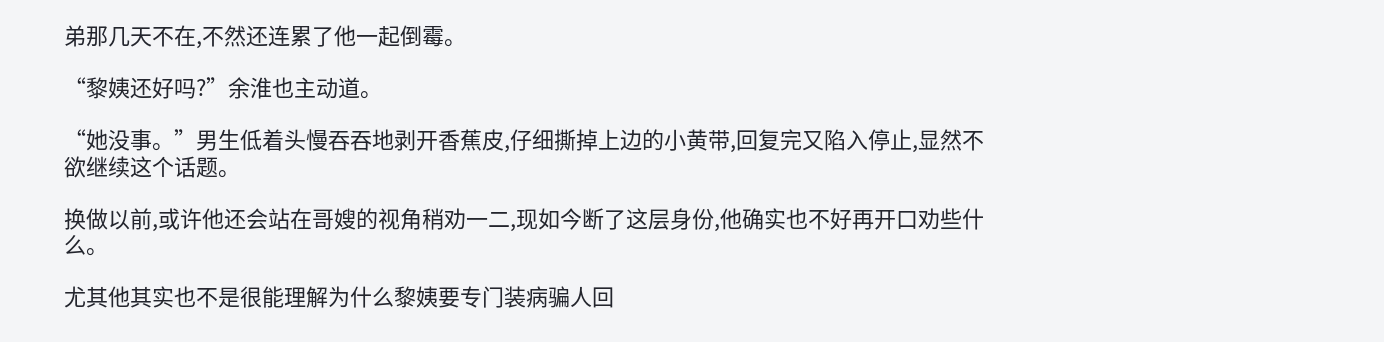弟那几天不在,不然还连累了他一起倒霉。

“黎姨还好吗?”余淮也主动道。

“她没事。”男生低着头慢吞吞地剥开香蕉皮,仔细撕掉上边的小黄带,回复完又陷入停止,显然不欲继续这个话题。

换做以前,或许他还会站在哥嫂的视角稍劝一二,现如今断了这层身份,他确实也不好再开口劝些什么。

尤其他其实也不是很能理解为什么黎姨要专门装病骗人回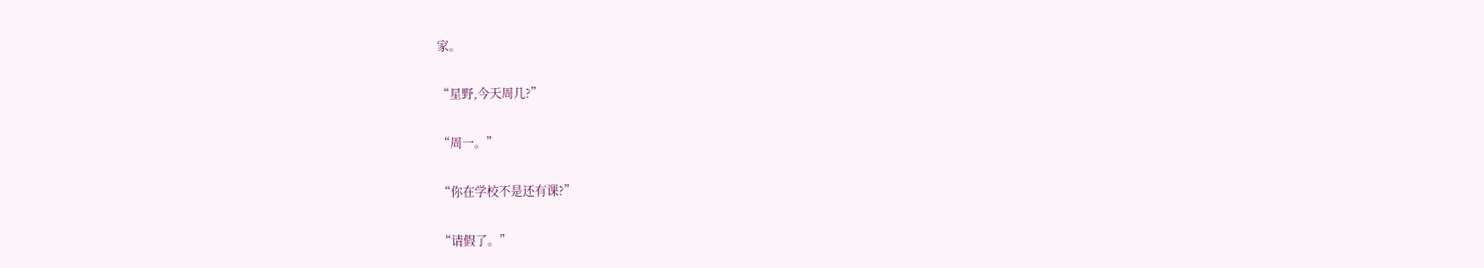家。

“星野,今天周几?”

“周一。”

“你在学校不是还有课?”

“请假了。”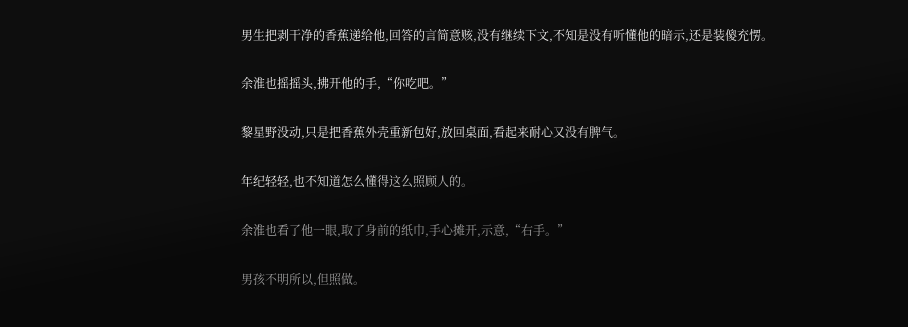男生把剥干净的香蕉递给他,回答的言简意赅,没有继续下文,不知是没有听懂他的暗示,还是装傻充愣。

余淮也摇摇头,拂开他的手,“你吃吧。”

黎星野没动,只是把香蕉外壳重新包好,放回桌面,看起来耐心又没有脾气。

年纪轻轻,也不知道怎么懂得这么照顾人的。

余淮也看了他一眼,取了身前的纸巾,手心摊开,示意,“右手。”

男孩不明所以,但照做。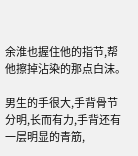余淮也握住他的指节,帮他擦掉沾染的那点白沫。

男生的手很大,手背骨节分明,长而有力,手背还有一层明显的青筋,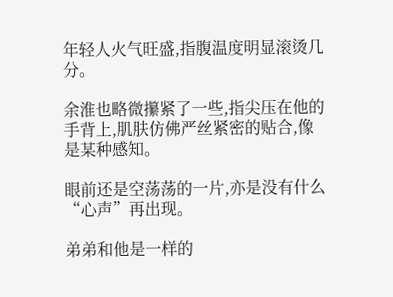年轻人火气旺盛,指腹温度明显滚烫几分。

余淮也略微攥紧了一些,指尖压在他的手背上,肌肤仿佛严丝紧密的贴合,像是某种感知。

眼前还是空荡荡的一片,亦是没有什么“心声”再出现。

弟弟和他是一样的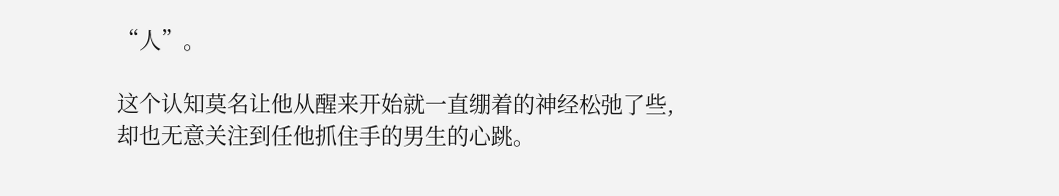“人”。

这个认知莫名让他从醒来开始就一直绷着的神经松弛了些,却也无意关注到任他抓住手的男生的心跳。